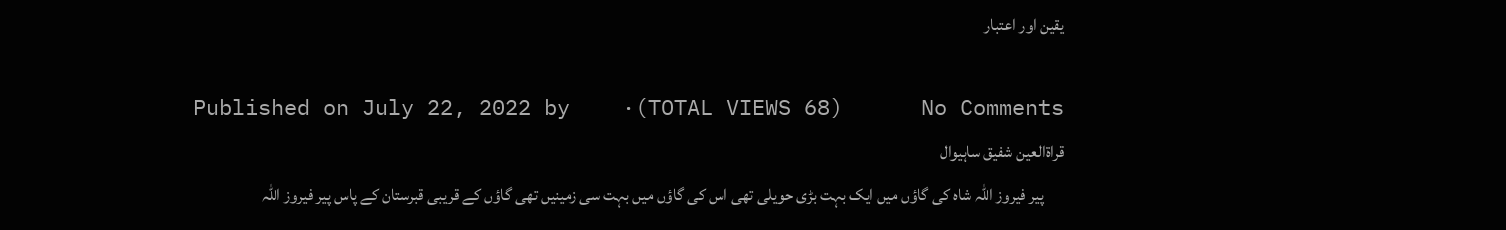یقین اور اعتبار

Published on July 22, 2022 by    ·(TOTAL VIEWS 68)      No Comments
قراۃالعین شفیق ساہیوال
      پیر فیروز اللہ شاہ کی گاؤں میں ایک بہت بڑی حویلی تھی اس کی گاؤں میں بہت سی زمینیں تھی گاؤں کے قریبی قبرستان کے پاس پیر فیروز اللہ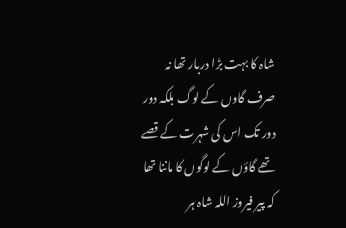شاہ کا بہت بڑا دربار تھا نہ صرف گاوں کے لوگ بلکہ دور دور تک اس کی شہرت کے قصے تھے گاؤں کے لوگوں کا ماننا تھا کہ پیر فیروز اللہ شاہ ہر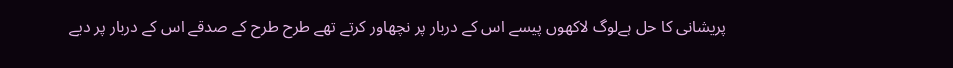پریشانی کا حل ہےلوگ لاکھوں پیسے اس کے دربار پر نچھاور کرتے تھے طرح طرح کے صدقے اس کے دربار پر دیے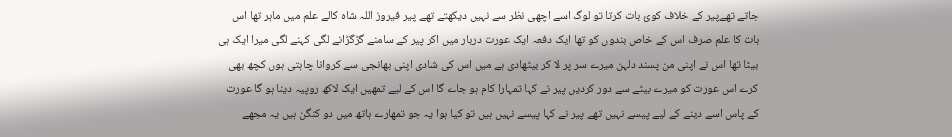جاتے تھےپیر کے خلاف کوئ بات کرتا تو لوگ اسے اچھی نظر سے نہیں دیکھتے تھے پیر فیروز اللہ شاہ کالے علم میں ماہر تھا اس بات کا علم صرف اس کے خاص بندوں کو تھا ایک دفعہ ایک عورت دربار میں اکر پیر کے سامنے گڑگڑانے لگی کہنے لگی میرا ایک ہی بیٹا تھا اس نے اپنی من پسند دلہن میرے سر پر لا کر بیٹھادی ہے میں اس کی شادی اپنی بھانجی سے کروانا چاہتی ہوں کچھ بھی کرے اس عورت کو میرے بیٹے سے دور کردیں پیر نے کہا تمہارا کام ہو جاے گا اس کے لیے تمھیں ایک لاکھ روپیہ دینا ہو گا عورت کے پاس اسے دینے کے لیے پیسے نہیں تھے پیر نے کہا پیسے نہیں ہیں تو کیا ہوا یہ جو تمھارے ہاتھ میں دو کنگن ہیں یہ مجھے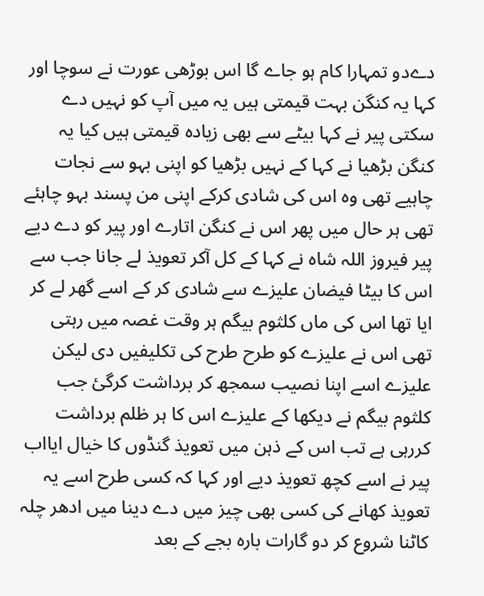دےدو تمہارا کام ہو جاے گا اس بوڑھی عورت نے سوچا اور کہا یہ کنگن بہت قیمتی ہیں یہ میں آپ کو نہیں دے سکتی پیر نے کہا بیٹے سے بھی زیادہ قیمتی ہیں کیا یہ کنگن بڑھیا نے کہا کے نہیں بڑھیا کو اپنی بہو سے نجات چاہیے تھی وہ اس کی شادی کرکے اپنی من پسند بہو چاہئے تھی ہر حال میں پھر اس نے کنگن اتارے اور پیر کو دے دیے پیر فیروز اللہ شاہ نے کہا کے کل آکر تعویذ لے جانا جب سے اس کا بیٹا فیضان علیزے سے شادی کر کے اسے گھر لے کر ایا تھا اس کی ماں کلثوم بیگم ہر وقت غصہ میں رہتی تھی اس نے علیزے کو طرح طرح کی تکلیفیں دی لیکن علیزے اسے اپنا نصیب سمجھ کر برداشت کرگئ جب کلثوم بیگم نے دیکھا کے علیزے اس کا ہر ظلم برداشت کررہی ہے تب اس کے ذہن میں تعویذ گنڈوں کا خیال ایااب پیر نے اسے کچھ تعویذ دیے اور کہا کہ کسی طرح اسے یہ تعویذ کھانے کی کسی بھی چیز میں دے دینا میں ادھر چلہ کاٹنا شروع کر دو گارات بارہ بجے کے بعد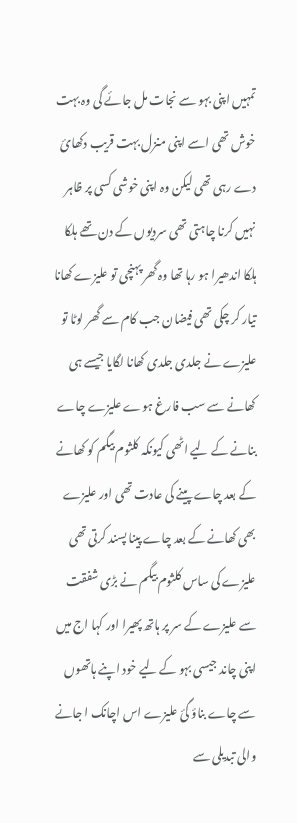تمہیں اپنی بہو سے نجات مل جائے گی وہ بہت خوش تھی اسے اپنی منزل بہت قریب دکھائ دے رہی تھی لیکن وہ اپنی خوشی کسی پر ظاہر نہیں کرنا چاہتی تھی سردیوں کے دن تھے ہلکا ہلکا اندھیرا ہو رہا تھا وہ گھر پہنچی تو علیزے کھانا تیار کر چکی تھی فیضان جب کام سے گھر لوٹا تو علیزے نے جلدی جلدی کھانا لگایا جیسے ہی کھانے سے سب فارغ ہوے علیزے چاے بنانے کے لیے اٹھی کیونکہ کلثوم بیگم کو کھانے کے بعد چاے پینے کی عادت تھی اور علیزے بھی کھانے کے بعد چاے پینا پسند کرتی تھی  علیزے کی ساس کلثوم بیگم نے بڑی شفقت سے علیزے کے سر پر ہاتھ پھیرا اور کہا اج میں اپنی چاند جیسی بہو کے لیے خود اپنے ہاتھوں سے چاے بناؤ گئ علیزے اس اچانک ا جانے والی تبدیلی سے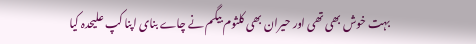بہت خوش بھی تھی اور حیران بھی کلثوم بیگم نے چاے بنای اپنا کپ علیحدہ کیا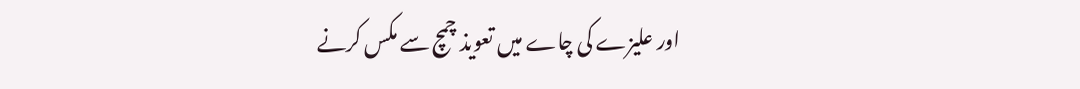اور علیزے کی چاے میں تعویذ چمچ سے مکس کرنے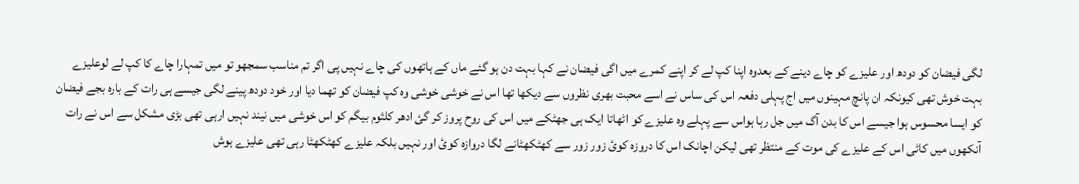لگی فیضان کو دودھ اور علیزے کو چاے دینے کے بعدوہ اپنا کپ لے کر اپنے کمرے میں اگی فیضان نے کہا بہت دن ہو گئے ماں کے ہاتھوں کی چاے نہیں پی اگر تم مناسب سمجھو تو میں تمہارا چاے کا کپ لے لوعلیزے بہت خوش تھی کیونکہ ان پانچ مہینوں میں اج پہلی دفعہ اس کی ساس نے اسے محبت بھری نظروں سے دیکھا تھا اس نے خوشی خوشی وہ کپ فیضان کو تھما دیا اور خود دودھ پینے لگی جیسے ہی رات کے بارہ بجے فیضان کو ایسا محسوس ہوا جیسے اس کا بدن آگ میں جل رہا ہواس سے پہلے وہ علیزے کو اٹھاتا ایک ہی جھٹکے میں اس کی روح پروز کر گئ ادھر کلثوم بیگم کو اس خوشی میں نیند نہیں ارہی تھی بڑی مشکل سے اس نے رات آنکھوں میں کاٹی اس کے علیزے کی موت کے منتظر تھی لیکن اچانک اس کا دروزہ کوئ زور زور سے کھٹکھٹانے لگا دروازہ کوئ اور نہیں بلکہ علیزے کھٹکھٹا رہی تھی علیزے ہوش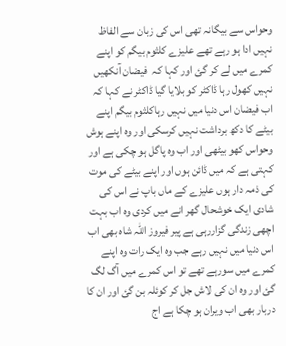وحواس سے بیگانہ تھی اس کی زبان سے الفاظ نہیں ادا ہو رہے تھے علیزے کلثوم بیگم کو اپنے کمرے میں لے کر گئ اور کہا کہ  فیضان آنکھیں نہیں کھول رہا ڈاکٹر کو بلایا گیا ڈاکٹر نے کہا کہ اب فیضان اس دنیا میں نہیں رہاکلثوم بیگم اپنے بیٹے کا دکھ برداشت نہیں کرسکی اور وہ اپنے ہوش  وحواس کھو بیٹھی اور اب وہ پاگل ہو چکی ہے اور کہتی ہے کہ میں ڈائن ہوں اور اپنے بیٹے کی موت کی ذمہ دار ہوں علیزے کے ماں باپ نے اس کی شادی ایک خوشحال گھر انے میں کردی وہ اب بہت اچھی زندگی گزاررہی ہے پیر فیروز اللہ شاہ بھی اب اس دنیا میں نہیں رہے جب وہ ایک رات وہ اپنے کمرے میں سورہے تھے تو اس کمرے میں آگ لگ گئ اور وہ ان کی لاش جل کر کوئلہ بن گئ اور ان کا دربار بھی اب ویران ہو چکا ہے اج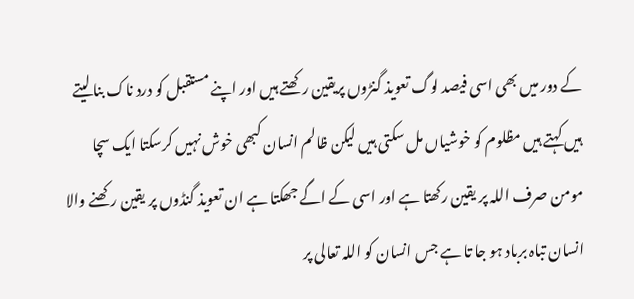کے دور میں بھی اسی فیصد لوگ تعویذ گنڑوں پریقین رکھتے ہیں اور اپنے مستقبل کو درد ناک بنا لیتے ہیں کہتے ہیں مظلوم کو خوشیاں مل سکتی ہیں لیکن ظالم انسان کبھی خوش نہیں کرسکتا ایک سچا مومن صرف اللہ پر یقین رکھتا ہے اور اسی کے اگے جھکتا ہے ان تعویذ گنڈوں پر یقین رکھنے والا انسان تباہ برباد ہو جا تا ہے جس انسان کو اللہ تعالی پر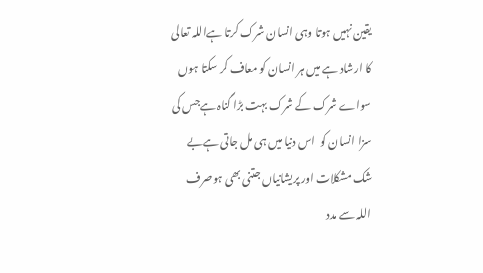یقین نہیں ہوتا وہی انسان شرک کرتا ہےاللہ تعالی کا ارشاد ہے میں ہر انسان کو معاف کر سکتا ہوں سواے شرک کے شرک بہت بڑا گناہ ہےجس کی سزا انسان کو  اس دنیا میں ہی مل جاتی ہےبے شک مشکلات اور پریشانیاں جتنی بھی ہوصرف اللہ سے مدد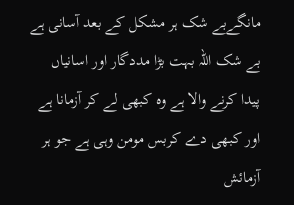مانگےبے شک ہر مشکل کے بعد آسانی ہے بے شک اللہ بہت بڑا مددگار اور اسانیاں پیدا کرنے والا ہے وہ کبھی لے کر آزمانا ہے اور کبھی دے کربس مومن وہی ہے جو ہر آزمائش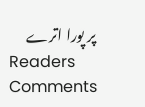پر پورا اترے
Readers Comments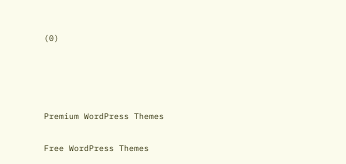(0)




Premium WordPress Themes

Free WordPress Themes